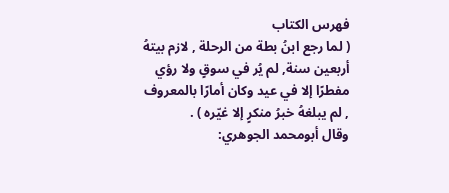فهرس الكتاب
( لما رجع ابنُ بطة من الرحلة , لازم بيتهُ أربعين سنة, لم يُر في سوقٍ ولا رؤي مفطرًا إلا في عيد وكان أمارًا بالمعروف , لم يبلغهُ خبرُ منكرٍ إلا غيّره ) .
وقال أبومحمد الجوهري: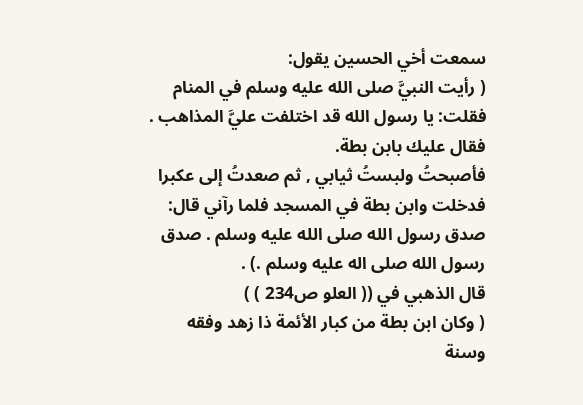سمعت أخي الحسين يقول:
( رأيت النبيَّ صلى الله عليه وسلم في المنام فقلت: يا رسول الله قد اختلفت عليَّ المذاهب . فقال عليك بابن بطة.
فأصبحتُ ولبستُ ثيابي , ثم صعدتُ إلى عكبرا فدخلت وابن بطة في المسجد فلما رآني قال: صدق رسول الله صلى الله عليه وسلم . صدق رسول الله صلى اله عليه وسلم .) .
قال الذهبي في (( العلو ص234 ) )
( وكان ابن بطة من كبار الأئمة ذا زهد وفقه وسنة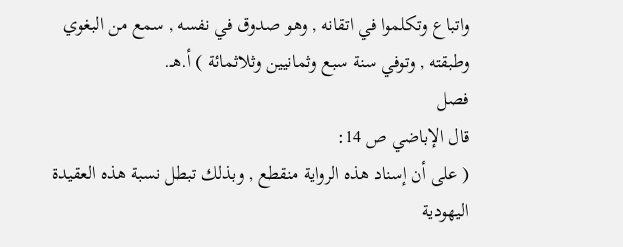واتباع وتكلموا في اتقانه , وهو صدوق في نفسه , سمع من البغوي وطبقته , وتوفي سنة سبع وثمانيين وثلاثمائة ) أ.هـ.
فصل
قال الإباضي ص 14:
( على أن إسناد هذه الرواية منقطع , وبذلك تبطل نسبة هذه العقيدة اليهودية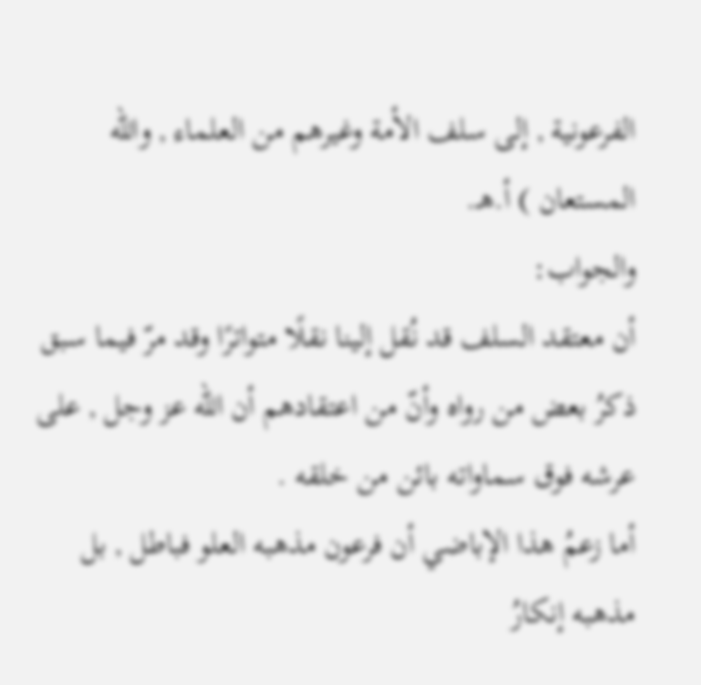الفرعونية , إلى سلف الأمة وغيرهم من العلماء , والله المستعان ) أ.هـ.
والجواب:
أن معتقد السلف قد نُقل إلينا نقلًا متواترًا وقد مرّ فيما سبق ذكرُ بعض من رواه وأنّ من اعتقادهم أن الله عز وجل , على عرشه فوق سماواته بائن من خلقه .
أما زعمُ هذا الإباضي أن فرعون مذهبه العلو فباطل , بل مذهبه إنكارُ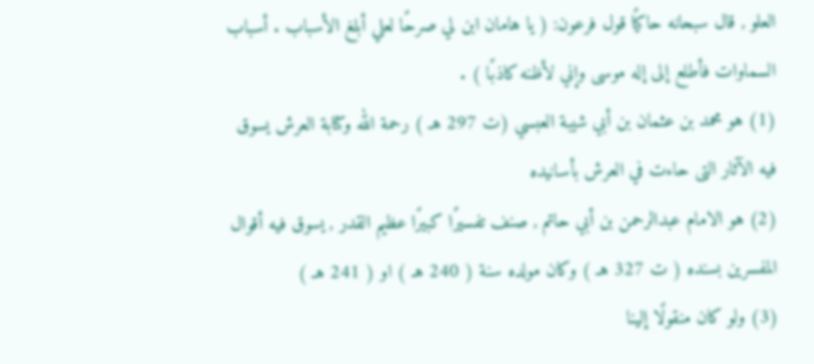العلو , قال سبحانه حاكيًا قول فرعون: ( يا هامان ابن لي صرحًا لعلي أبلغ الأسباب . أسباب السماوات فأطلع إلى إله موسى وإني لأظنه كاذبًا ) .
(1) هو محمد بن عثمان بن أبي شيبة العبسي (ت 297 هـ ) رحمة الله وكتابة العرش يسوق فيه الآثار التى حاءت في العرش بأسانيده
(2) هو الامام عبدالرحمن بن أبي حاتم , صنف تفسيرًا كبيرًا عظيم القدر , يسوق فيه أقوال المفسرين بسنده ( ت 327 هـ ) وكان مولده سنة ( 240 هـ ) او ( 241 هـ )
(3) ولو كان منقولًا إلينا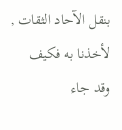بنقل الآحاد الثقات , لأخذنا به فكيف وقد جاء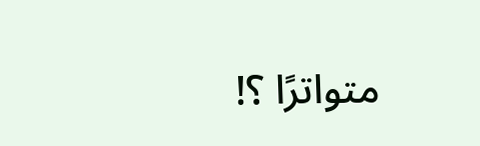متواترًا ؟!